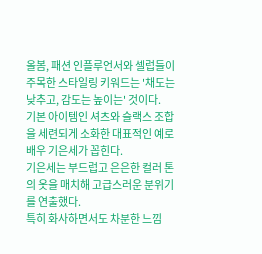올봄, 패션 인플루언서와 셀럽들이 주목한 스타일링 키워드는 '채도는 낮추고, 감도는 높이는' 것이다.
기본 아이템인 셔츠와 슬랙스 조합을 세련되게 소화한 대표적인 예로 배우 기은세가 꼽힌다.
기은세는 부드럽고 은은한 컬러 톤의 옷을 매치해 고급스러운 분위기를 연출했다.
특히 화사하면서도 차분한 느낌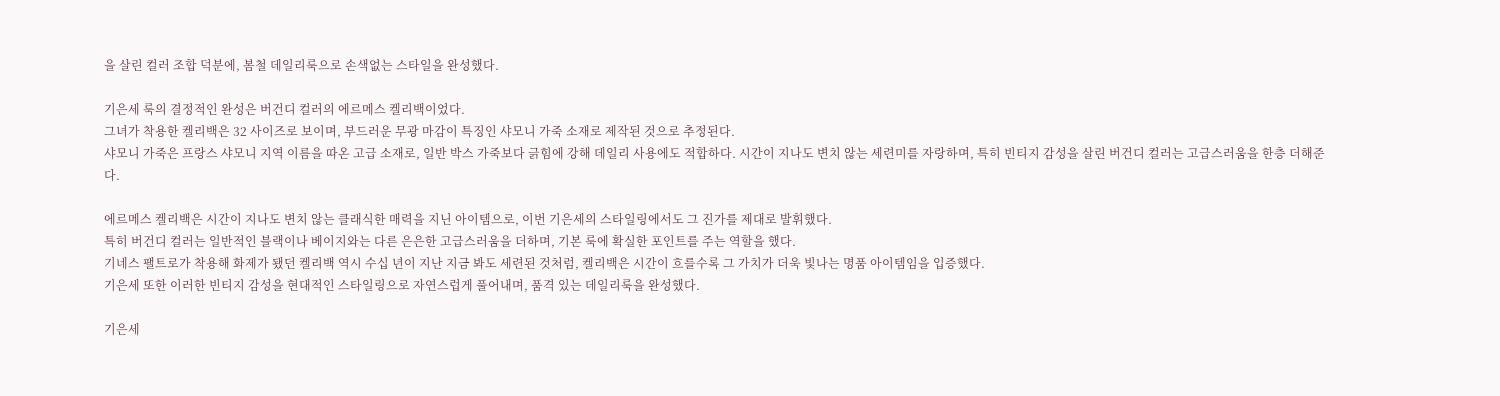을 살린 컬러 조합 덕분에, 봄철 데일리룩으로 손색없는 스타일을 완성했다.

기은세 룩의 결정적인 완성은 버건디 컬러의 에르메스 켈리백이었다.
그녀가 착용한 켈리백은 32 사이즈로 보이며, 부드러운 무광 마감이 특징인 샤모니 가죽 소재로 제작된 것으로 추정된다.
샤모니 가죽은 프랑스 샤모니 지역 이름을 따온 고급 소재로, 일반 박스 가죽보다 긁힘에 강해 데일리 사용에도 적합하다. 시간이 지나도 변치 않는 세련미를 자랑하며, 특히 빈티지 감성을 살린 버건디 컬러는 고급스러움을 한층 더해준다.

에르메스 켈리백은 시간이 지나도 변치 않는 클래식한 매력을 지닌 아이템으로, 이번 기은세의 스타일링에서도 그 진가를 제대로 발휘했다.
특히 버건디 컬러는 일반적인 블랙이나 베이지와는 다른 은은한 고급스러움을 더하며, 기본 룩에 확실한 포인트를 주는 역할을 했다.
기네스 팰트로가 착용해 화제가 됐던 켈리백 역시 수십 년이 지난 지금 봐도 세련된 것처럼, 켈리백은 시간이 흐를수록 그 가치가 더욱 빛나는 명품 아이템임을 입증했다.
기은세 또한 이러한 빈티지 감성을 현대적인 스타일링으로 자연스럽게 풀어내며, 품격 있는 데일리룩을 완성했다.

기은세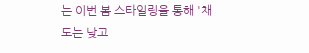는 이번 봄 스타일링을 통해 '채도는 낮고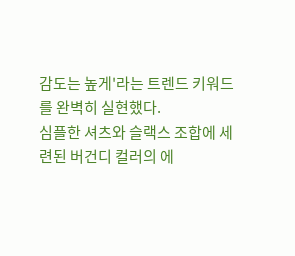감도는 높게'라는 트렌드 키워드를 완벽히 실현했다.
심플한 셔츠와 슬랙스 조합에 세련된 버건디 컬러의 에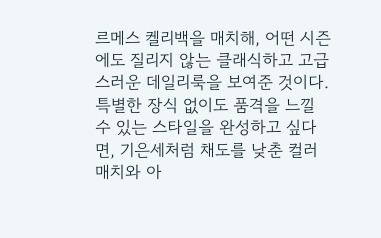르메스 켈리백을 매치해, 어떤 시즌에도 질리지 않는 클래식하고 고급스러운 데일리룩을 보여준 것이다.
특별한 장식 없이도 품격을 느낄 수 있는 스타일을 완성하고 싶다면, 기은세처럼 채도를 낮춘 컬러 매치와 아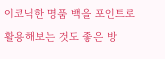이코닉한 명품 백을 포인트로 활용해보는 것도 좋은 방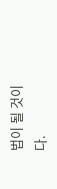법이 될 것이다.